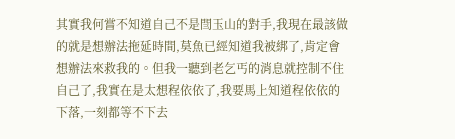其實我何嘗不知道自己不是閆玉山的對手,我現在最該做的就是想辦法拖延時間,莫魚已經知道我被綁了,肯定會想辦法來救我的。但我一聽到老乞丐的消息就控制不住自己了,我實在是太想程依依了,我要馬上知道程依依的下落,一刻都等不下去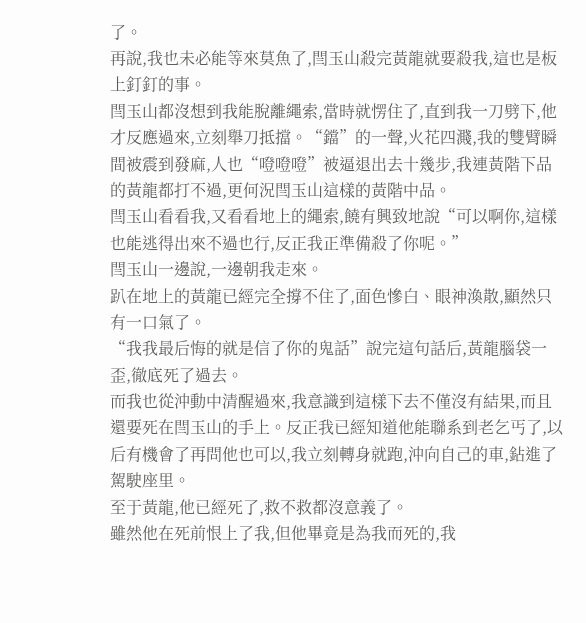了。
再說,我也未必能等來莫魚了,閆玉山殺完黃龍就要殺我,這也是板上釘釘的事。
閆玉山都沒想到我能脫離繩索,當時就愣住了,直到我一刀劈下,他才反應過來,立刻舉刀抵擋。“鐺”的一聲,火花四濺,我的雙臂瞬間被震到發麻,人也“噔噔噔”被逼退出去十幾步,我連黃階下品的黃龍都打不過,更何況閆玉山這樣的黃階中品。
閆玉山看看我,又看看地上的繩索,饒有興致地說“可以啊你,這樣也能逃得出來不過也行,反正我正準備殺了你呢。”
閆玉山一邊說,一邊朝我走來。
趴在地上的黃龍已經完全撐不住了,面色慘白、眼神渙散,顯然只有一口氣了。
“我我最后悔的就是信了你的鬼話”說完這句話后,黃龍腦袋一歪,徹底死了過去。
而我也從沖動中清醒過來,我意識到這樣下去不僅沒有結果,而且還要死在閆玉山的手上。反正我已經知道他能聯系到老乞丐了,以后有機會了再問他也可以,我立刻轉身就跑,沖向自己的車,鉆進了駕駛座里。
至于黃龍,他已經死了,救不救都沒意義了。
雖然他在死前恨上了我,但他畢竟是為我而死的,我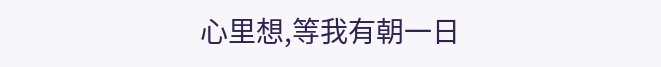心里想,等我有朝一日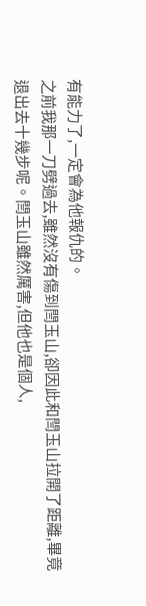有能力了,一定會為他報仇的。
之前我那一刀劈過去,雖然沒有傷到閆玉山,卻因此和閆玉山拉開了距離,畢竟退出去十幾步呢。閆玉山雖然厲害,但他也是個人,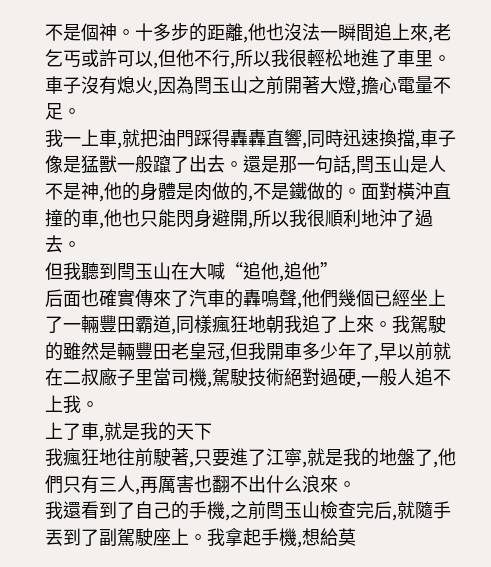不是個神。十多步的距離,他也沒法一瞬間追上來,老乞丐或許可以,但他不行,所以我很輕松地進了車里。
車子沒有熄火,因為閆玉山之前開著大燈,擔心電量不足。
我一上車,就把油門踩得轟轟直響,同時迅速換擋,車子像是猛獸一般躥了出去。還是那一句話,閆玉山是人不是神,他的身體是肉做的,不是鐵做的。面對橫沖直撞的車,他也只能閃身避開,所以我很順利地沖了過去。
但我聽到閆玉山在大喊“追他,追他”
后面也確實傳來了汽車的轟鳴聲,他們幾個已經坐上了一輛豐田霸道,同樣瘋狂地朝我追了上來。我駕駛的雖然是輛豐田老皇冠,但我開車多少年了,早以前就在二叔廠子里當司機,駕駛技術絕對過硬,一般人追不上我。
上了車,就是我的天下
我瘋狂地往前駛著,只要進了江寧,就是我的地盤了,他們只有三人,再厲害也翻不出什么浪來。
我還看到了自己的手機,之前閆玉山檢查完后,就隨手丟到了副駕駛座上。我拿起手機,想給莫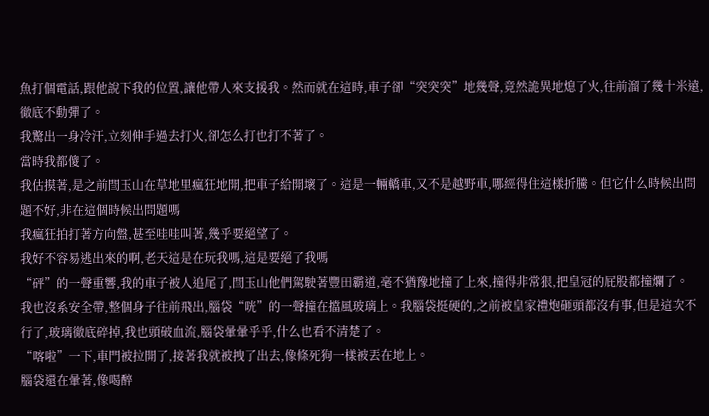魚打個電話,跟他說下我的位置,讓他帶人來支援我。然而就在這時,車子卻“突突突”地幾聲,竟然詭異地熄了火,往前溜了幾十米遠,徹底不動彈了。
我驚出一身冷汗,立刻伸手過去打火,卻怎么打也打不著了。
當時我都傻了。
我估摸著,是之前閆玉山在草地里瘋狂地開,把車子給開壞了。這是一輛轎車,又不是越野車,哪經得住這樣折騰。但它什么時候出問題不好,非在這個時候出問題嗎
我瘋狂拍打著方向盤,甚至哇哇叫著,幾乎要絕望了。
我好不容易逃出來的啊,老天這是在玩我嗎,這是要絕了我嗎
“砰”的一聲重響,我的車子被人追尾了,閆玉山他們駕駛著豐田霸道,毫不猶豫地撞了上來,撞得非常狠,把皇冠的屁股都撞爛了。
我也沒系安全帶,整個身子往前飛出,腦袋“咣”的一聲撞在擋風玻璃上。我腦袋挺硬的,之前被皇家禮炮砸頭都沒有事,但是這次不行了,玻璃徹底碎掉,我也頭破血流,腦袋暈暈乎乎,什么也看不清楚了。
“喀啦”一下,車門被拉開了,接著我就被拽了出去,像條死狗一樣被丟在地上。
腦袋還在暈著,像喝醉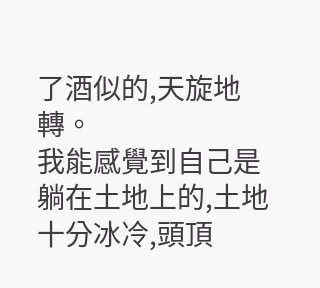了酒似的,天旋地轉。
我能感覺到自己是躺在土地上的,土地十分冰冷,頭頂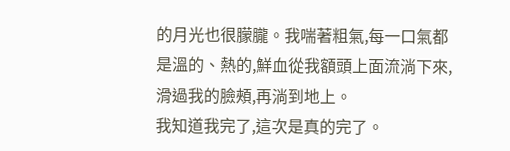的月光也很朦朧。我喘著粗氣,每一口氣都是溫的、熱的,鮮血從我額頭上面流淌下來,滑過我的臉頰,再淌到地上。
我知道我完了,這次是真的完了。